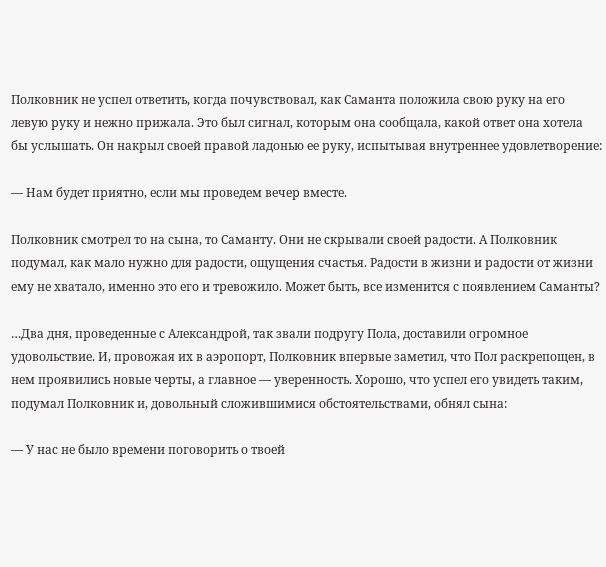Полковник не успел ответить, когда почувствовал, как Саманта положила свою руку на его левую руку и нежно прижала. Это был сигнал, которым она сообщала, какой ответ она хотела бы услышать. Он накрыл своей правой ладонью ее руку, испытывая внутреннее удовлетворение:

— Нам будет приятно, если мы проведем вечер вместе.

Полковник смотрел то на сына, то Саманту. Они не скрывали своей радости. А Полковник подумал, как мало нужно для радости, ощущения счастья. Радости в жизни и радости от жизни ему не хватало, именно это его и тревожило. Может быть, все изменится с появлением Саманты?

…Два дня, проведенные с Александрой, так звали подругу Пола, доставили огромное удовольствие. И, провожая их в аэропорт, Полковник впервые заметил, что Пол раскрепощен, в нем проявились новые черты, а главное — уверенность. Хорошо, что успел его увидеть таким, подумал Полковник и, довольный сложившимися обстоятельствами, обнял сына:

— У нас не было времени поговорить о твоей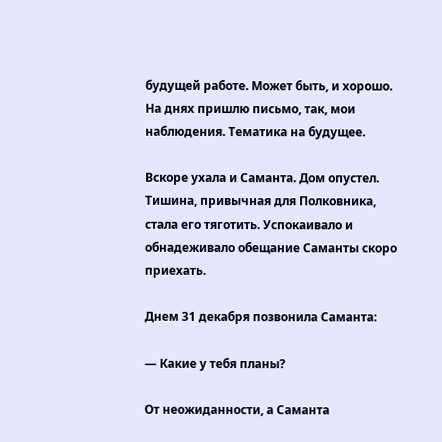будущей работе. Может быть, и хорошо. На днях пришлю письмо, так, мои наблюдения. Тематика на будущее.

Вскоре ухала и Саманта. Дом опустел. Тишина, привычная для Полковника, стала его тяготить. Успокаивало и обнадеживало обещание Саманты скоро приехать.

Днем 31 декабря позвонила Саманта:

— Какие у тебя планы?

От неожиданности, а Саманта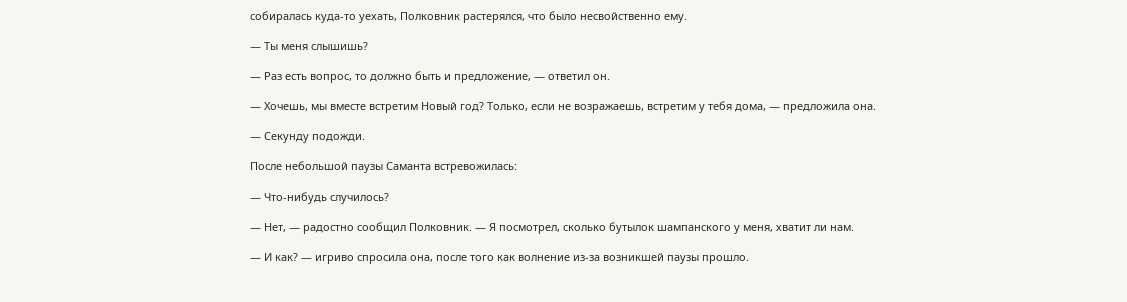собиралась куда-то уехать, Полковник растерялся, что было несвойственно ему.

— Ты меня слышишь?

— Раз есть вопрос, то должно быть и предложение, — ответил он.

— Хочешь, мы вместе встретим Новый год? Только, если не возражаешь, встретим у тебя дома, — предложила она.

— Секунду подожди.

После небольшой паузы Саманта встревожилась:

— Что-нибудь случилось?

— Нет, — радостно сообщил Полковник. — Я посмотрел, сколько бутылок шампанского у меня, хватит ли нам.

— И как? — игриво спросила она, после того как волнение из-за возникшей паузы прошло.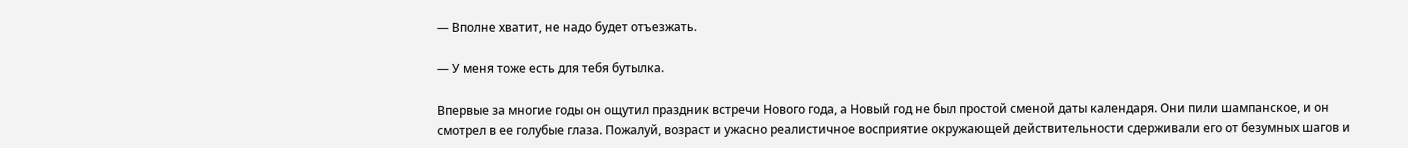— Вполне хватит, не надо будет отъезжать.

— У меня тоже есть для тебя бутылка.

Впервые за многие годы он ощутил праздник встречи Нового года, а Новый год не был простой сменой даты календаря. Они пили шампанское, и он смотрел в ее голубые глаза. Пожалуй, возраст и ужасно реалистичное восприятие окружающей действительности сдерживали его от безумных шагов и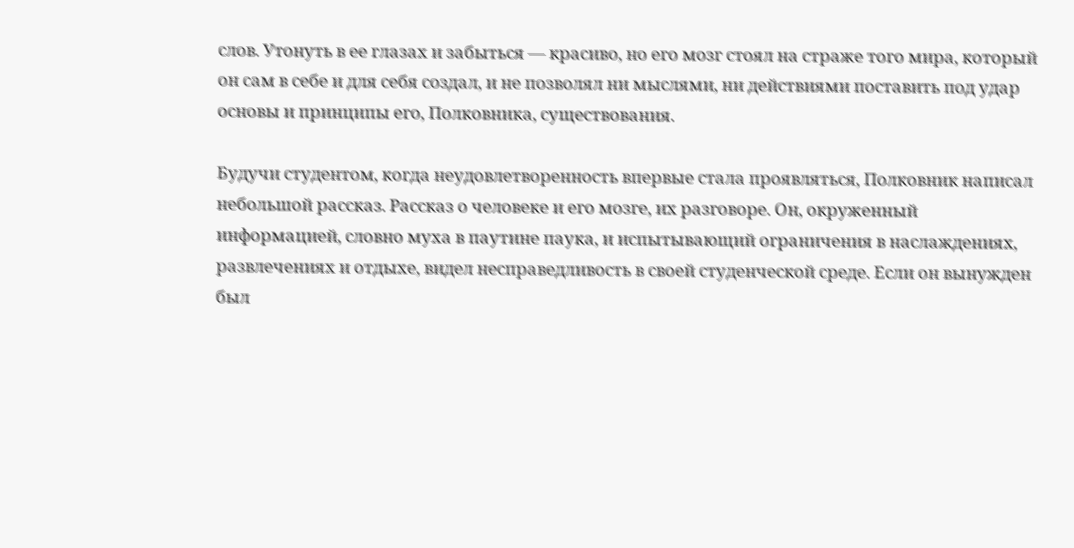слов. Утонуть в ее глазах и забыться — красиво, но его мозг стоял на страже того мира, который он сам в себе и для себя создал, и не позволял ни мыслями, ни действиями поставить под удар основы и принципы его, Полковника, существования.

Будучи студентом, когда неудовлетворенность впервые стала проявляться, Полковник написал небольшой рассказ. Рассказ о человеке и его мозге, их разговоре. Он, окруженный информацией, словно муха в паутине паука, и испытывающий ограничения в наслаждениях, развлечениях и отдыхе, видел несправедливость в своей студенческой среде. Если он вынужден был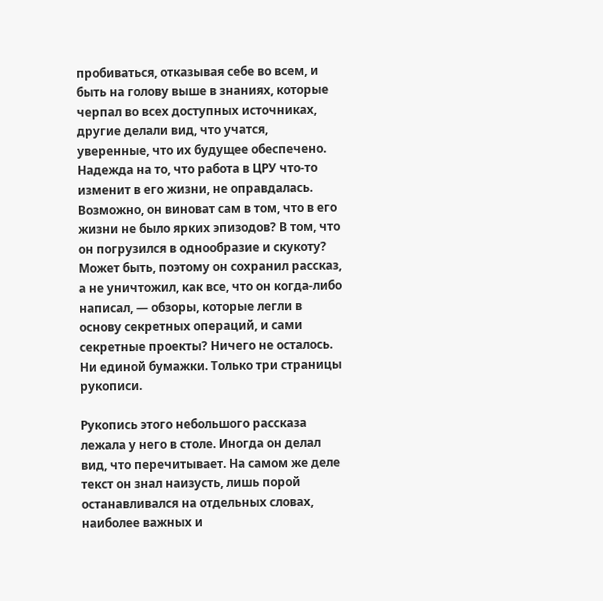пробиваться, отказывая себе во всем, и быть на голову выше в знаниях, которые черпал во всех доступных источниках, другие делали вид, что учатся, уверенные, что их будущее обеспечено. Надежда на то, что работа в ЦРУ что-то изменит в его жизни, не оправдалась. Возможно, он виноват сам в том, что в его жизни не было ярких эпизодов? В том, что он погрузился в однообразие и скукоту? Может быть, поэтому он сохранил рассказ, а не уничтожил, как все, что он когда-либо написал, — обзоры, которые легли в основу секретных операций, и сами секретные проекты? Ничего не осталось. Ни единой бумажки. Только три страницы рукописи.

Рукопись этого небольшого рассказа лежала у него в столе. Иногда он делал вид, что перечитывает. На самом же деле текст он знал наизусть, лишь порой останавливался на отдельных словах, наиболее важных и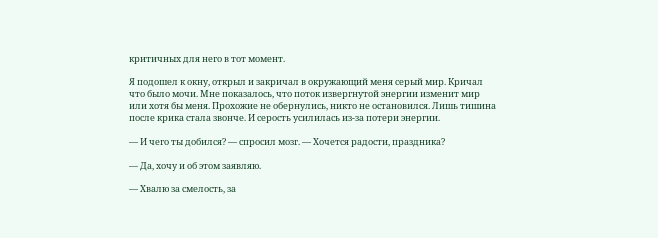критичных для него в тот момент.

Я подошел к окну, открыл и закричал в окружающий меня серый мир. Кричал что было мочи. Мне показалось, что поток извергнутой энергии изменит мир или хотя бы меня. Прохожие не обернулись, никто не остановился. Лишь тишина после крика стала звонче. И серость усилилась из-за потери энергии.

— И чего ты добился? — спросил мозг. — Хочется радости, праздника?

— Да, хочу и об этом заявляю.

— Хвалю за смелость, за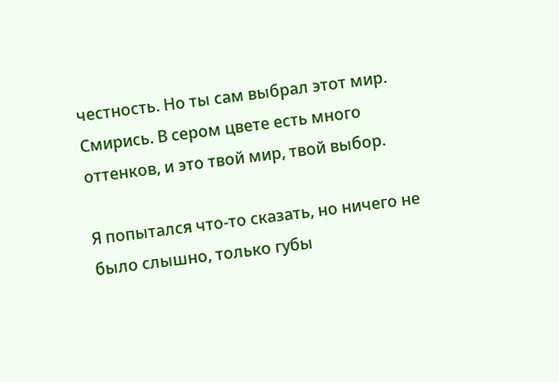честность. Но ты сам выбрал этот мир. Смирись. В сером цвете есть много оттенков, и это твой мир, твой выбор.

Я попытался что-то сказать, но ничего не было слышно, только губы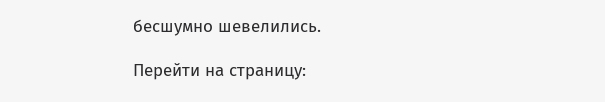бесшумно шевелились.

Перейти на страницу: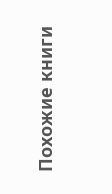Похожие книги